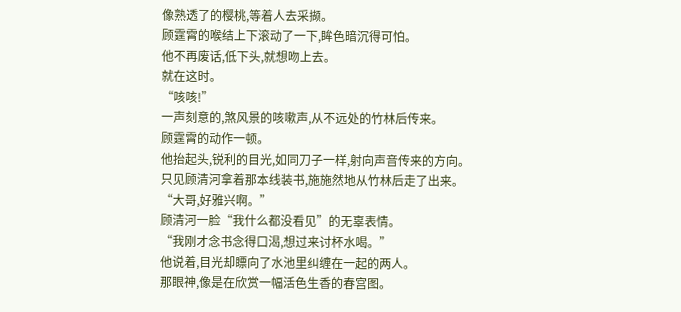像熟透了的樱桃,等着人去采撷。
顾霆霄的喉结上下滚动了一下,眸色暗沉得可怕。
他不再废话,低下头,就想吻上去。
就在这时。
“咳咳!”
一声刻意的,煞风景的咳嗽声,从不远处的竹林后传来。
顾霆霄的动作一顿。
他抬起头,锐利的目光,如同刀子一样,射向声音传来的方向。
只见顾清河拿着那本线装书,施施然地从竹林后走了出来。
“大哥,好雅兴啊。”
顾清河一脸“我什么都没看见”的无辜表情。
“我刚才念书念得口渴,想过来讨杯水喝。”
他说着,目光却瞟向了水池里纠缠在一起的两人。
那眼神,像是在欣赏一幅活色生香的春宫图。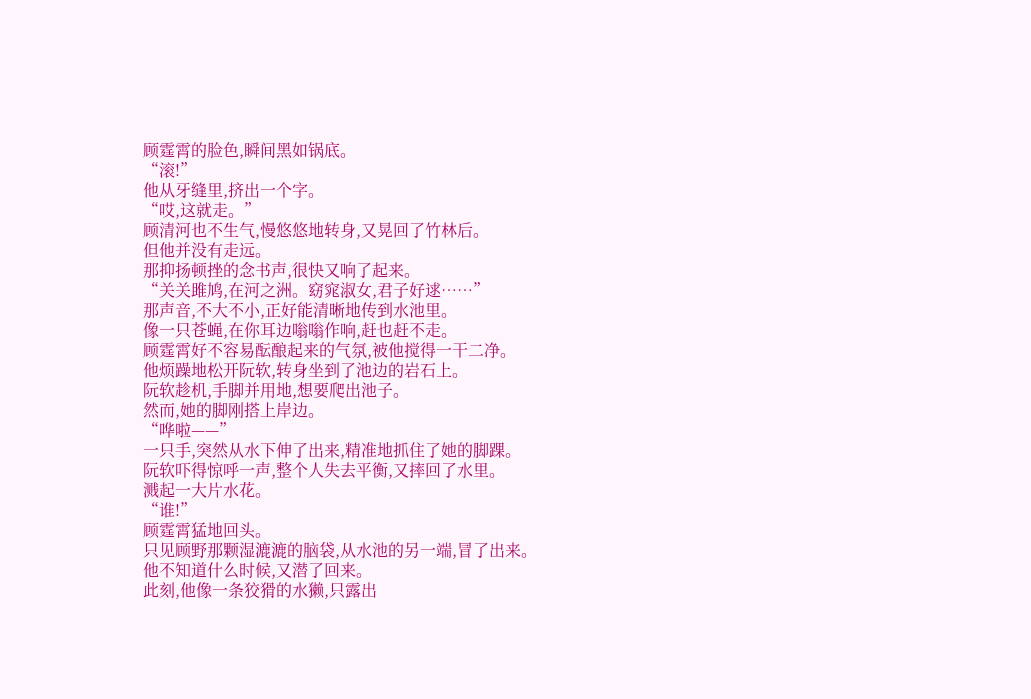顾霆霄的脸色,瞬间黑如锅底。
“滚!”
他从牙缝里,挤出一个字。
“哎,这就走。”
顾清河也不生气,慢悠悠地转身,又晃回了竹林后。
但他并没有走远。
那抑扬顿挫的念书声,很快又响了起来。
“关关雎鸠,在河之洲。窈窕淑女,君子好逑……”
那声音,不大不小,正好能清晰地传到水池里。
像一只苍蝇,在你耳边嗡嗡作响,赶也赶不走。
顾霆霄好不容易酝酿起来的气氛,被他搅得一干二净。
他烦躁地松开阮软,转身坐到了池边的岩石上。
阮软趁机,手脚并用地,想要爬出池子。
然而,她的脚刚搭上岸边。
“哗啦——”
一只手,突然从水下伸了出来,精准地抓住了她的脚踝。
阮软吓得惊呼一声,整个人失去平衡,又摔回了水里。
溅起一大片水花。
“谁!”
顾霆霄猛地回头。
只见顾野那颗湿漉漉的脑袋,从水池的另一端,冒了出来。
他不知道什么时候,又潜了回来。
此刻,他像一条狡猾的水獭,只露出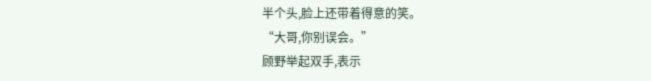半个头,脸上还带着得意的笑。
“大哥,你别误会。”
顾野举起双手,表示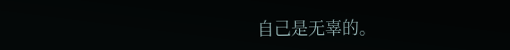自己是无辜的。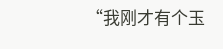“我刚才有个玉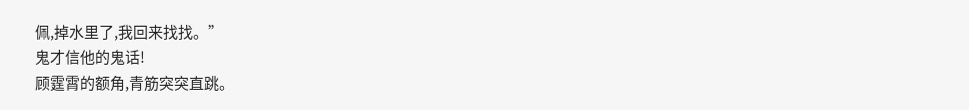佩,掉水里了,我回来找找。”
鬼才信他的鬼话!
顾霆霄的额角,青筋突突直跳。